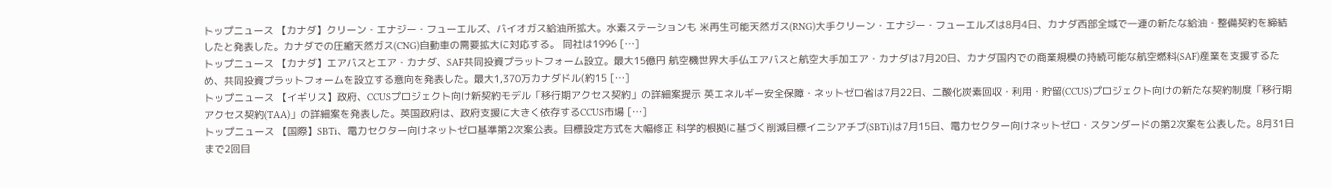トップニュース 【カナダ】クリーン・エナジー・フューエルズ、バイオガス給油所拡大。水素ステーションも 米再生可能天然ガス(RNG)大手クリーン・エナジー・フューエルズは8月4日、カナダ西部全域で一連の新たな給油・整備契約を締結したと発表した。カナダでの圧縮天然ガス(CNG)自動車の需要拡大に対応する。 同社は1996 […]
トップニュース 【カナダ】エアバスとエア・カナダ、SAF共同投資プラットフォーム設立。最大15億円 航空機世界大手仏エアバスと航空大手加エア・カナダは7月20日、カナダ国内での商業規模の持続可能な航空燃料(SAF)産業を支援するため、共同投資プラットフォームを設立する意向を発表した。最大1,370万カナダドル(約15 […]
トップニュース 【イギリス】政府、CCUSプロジェクト向け新契約モデル「移行期アクセス契約」の詳細案提示 英エネルギー安全保障・ネットゼロ省は7月22日、二酸化炭素回収・利用・貯留(CCUS)プロジェクト向けの新たな契約制度「移行期アクセス契約(TAA)」の詳細案を発表した。英国政府は、政府支援に大きく依存するCCUS市場 […]
トップニュース 【国際】SBTi、電力セクター向けネットゼロ基準第2次案公表。目標設定方式を大幅修正 科学的根拠に基づく削減目標イニシアチブ(SBTi)は7月15日、電力セクター向けネットゼロ・スタンダードの第2次案を公表した。8月31日まで2回目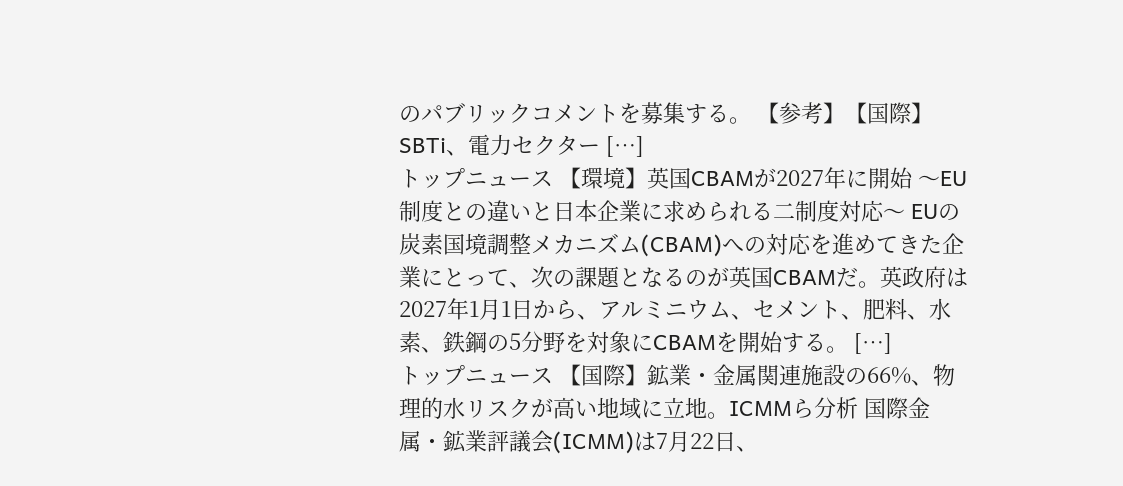のパブリックコメントを募集する。 【参考】【国際】SBTi、電力セクター […]
トップニュース 【環境】英国CBAMが2027年に開始 〜EU制度との違いと日本企業に求められる二制度対応〜 EUの炭素国境調整メカニズム(CBAM)への対応を進めてきた企業にとって、次の課題となるのが英国CBAMだ。英政府は2027年1月1日から、アルミニウム、セメント、肥料、水素、鉄鋼の5分野を対象にCBAMを開始する。 […]
トップニュース 【国際】鉱業・金属関連施設の66%、物理的水リスクが高い地域に立地。ICMMら分析 国際金属・鉱業評議会(ICMM)は7月22日、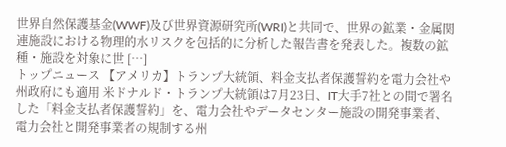世界自然保護基金(WWF)及び世界資源研究所(WRI)と共同で、世界の鉱業・金属関連施設における物理的水リスクを包括的に分析した報告書を発表した。複数の鉱種・施設を対象に世 […]
トップニュース 【アメリカ】トランプ大統領、料金支払者保護誓約を電力会社や州政府にも適用 米ドナルド・トランプ大統領は7月23日、IT大手7社との間で署名した「料金支払者保護誓約」を、電力会社やデータセンター施設の開発事業者、電力会社と開発事業者の規制する州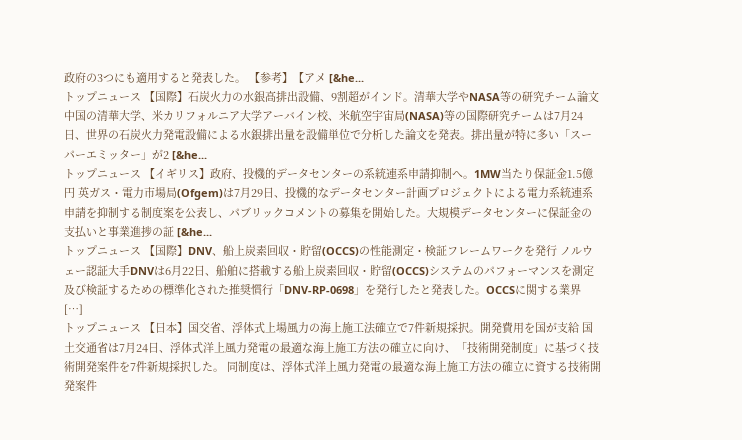政府の3つにも適用すると発表した。 【参考】【アメ [&he...
トップニュース 【国際】石炭火力の水銀高排出設備、9割超がインド。清華大学やNASA等の研究チーム論文 中国の清華大学、米カリフォルニア大学アーバイン校、米航空宇宙局(NASA)等の国際研究チームは7月24日、世界の石炭火力発電設備による水銀排出量を設備単位で分析した論文を発表。排出量が特に多い「スーパーエミッター」が2 [&he...
トップニュース 【イギリス】政府、投機的データセンターの系統連系申請抑制へ。1MW当たり保証金1.5億円 英ガス・電力市場局(Ofgem)は7月29日、投機的なデータセンター計画プロジェクトによる電力系統連系申請を抑制する制度案を公表し、パブリックコメントの募集を開始した。大規模データセンターに保証金の支払いと事業進捗の証 [&he...
トップニュース 【国際】DNV、船上炭素回収・貯留(OCCS)の性能測定・検証フレームワークを発行 ノルウェー認証大手DNVは6月22日、船舶に搭載する船上炭素回収・貯留(OCCS)システムのパフォーマンスを測定及び検証するための標準化された推奨慣行「DNV-RP-0698」を発行したと発表した。OCCSに関する業界 […]
トップニュース 【日本】国交省、浮体式上場風力の海上施工法確立で7件新規採択。開発費用を国が支給 国土交通省は7月24日、浮体式洋上風力発電の最適な海上施工方法の確立に向け、「技術開発制度」に基づく技術開発案件を7件新規採択した。 同制度は、浮体式洋上風力発電の最適な海上施工方法の確立に資する技術開発案件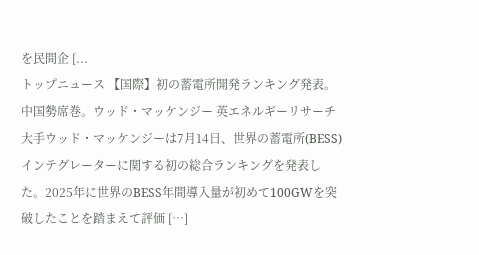を民間企 [...
トップニュース 【国際】初の蓄電所開発ランキング発表。中国勢席巻。ウッド・マッケンジー 英エネルギーリサーチ大手ウッド・マッケンジーは7月14日、世界の蓄電所(BESS)インテグレーターに関する初の総合ランキングを発表した。2025年に世界のBESS年間導入量が初めて100GWを突破したことを踏まえて評価 […]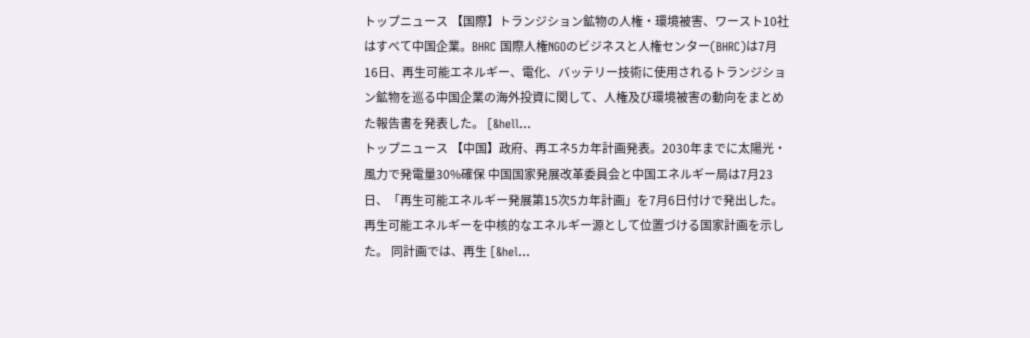トップニュース 【国際】トランジション鉱物の人権・環境被害、ワースト10社はすべて中国企業。BHRC 国際人権NGOのビジネスと人権センター(BHRC)は7月16日、再生可能エネルギー、電化、バッテリー技術に使用されるトランジション鉱物を巡る中国企業の海外投資に関して、人権及び環境被害の動向をまとめた報告書を発表した。 [&hell...
トップニュース 【中国】政府、再エネ5カ年計画発表。2030年までに太陽光・風力で発電量30%確保 中国国家発展改革委員会と中国エネルギー局は7月23日、「再生可能エネルギー発展第15次5カ年計画」を7月6日付けで発出した。再生可能エネルギーを中核的なエネルギー源として位置づける国家計画を示した。 同計画では、再生 [&hel...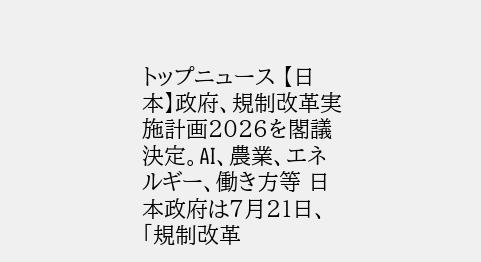トップニュース 【日本】政府、規制改革実施計画2026を閣議決定。AI、農業、エネルギー、働き方等 日本政府は7月21日、「規制改革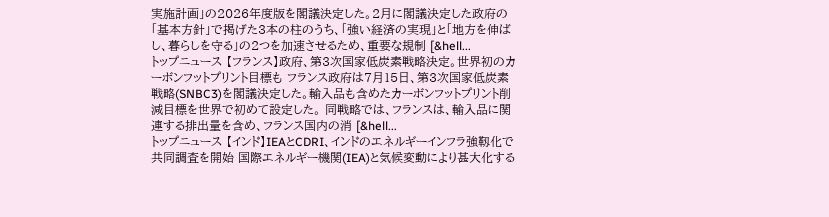実施計画」の2026年度版を閣議決定した。2月に閣議決定した政府の「基本方針」で掲げた3本の柱のうち、「強い経済の実現」と「地方を伸ばし、暮らしを守る」の2つを加速させるため、重要な規制 [&hell...
トップニュース 【フランス】政府、第3次国家低炭素戦略決定。世界初のカーボンフットプリント目標も フランス政府は7月15日、第3次国家低炭素戦略(SNBC3)を閣議決定した。輸入品も含めたカーボンフットプリント削減目標を世界で初めて設定した。 同戦略では、フランスは、輸入品に関連する排出量を含め、フランス国内の消 [&hell...
トップニュース 【インド】IEAとCDRI、インドのエネルギーインフラ強靱化で共同調査を開始 国際エネルギー機関(IEA)と気候変動により甚大化する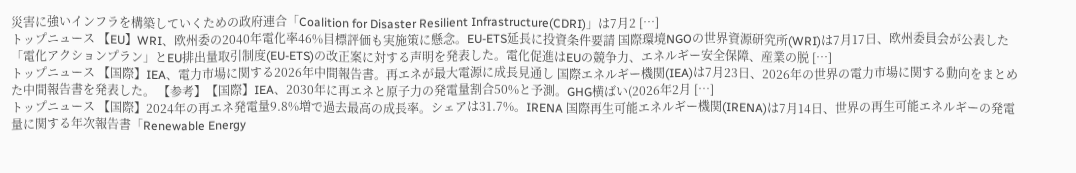災害に強いインフラを構築していくための政府連合「Coalition for Disaster Resilient Infrastructure(CDRI)」は7月2 […]
トップニュース 【EU】WRI、欧州委の2040年電化率46%目標評価も実施策に懸念。EU-ETS延長に投資条件要請 国際環境NGOの世界資源研究所(WRI)は7月17日、欧州委員会が公表した「電化アクションプラン」とEU排出量取引制度(EU-ETS)の改正案に対する声明を発表した。電化促進はEUの競争力、エネルギー安全保障、産業の脱 […]
トップニュース 【国際】IEA、電力市場に関する2026年中間報告書。再エネが最大電源に成長見通し 国際エネルギー機関(IEA)は7月23日、2026年の世界の電力市場に関する動向をまとめた中間報告書を発表した。 【参考】【国際】IEA、2030年に再エネと原子力の発電量割合50%と予測。GHG横ばい(2026年2月 […]
トップニュース 【国際】2024年の再エネ発電量9.8%増で過去最高の成長率。シェアは31.7%。IRENA 国際再生可能エネルギー機関(IRENA)は7月14日、世界の再生可能エネルギーの発電量に関する年次報告書「Renewable Energy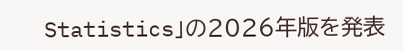Statistics」の2026年版を発表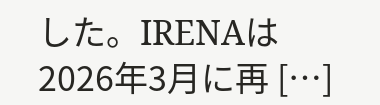した。IRENAは2026年3月に再 […]